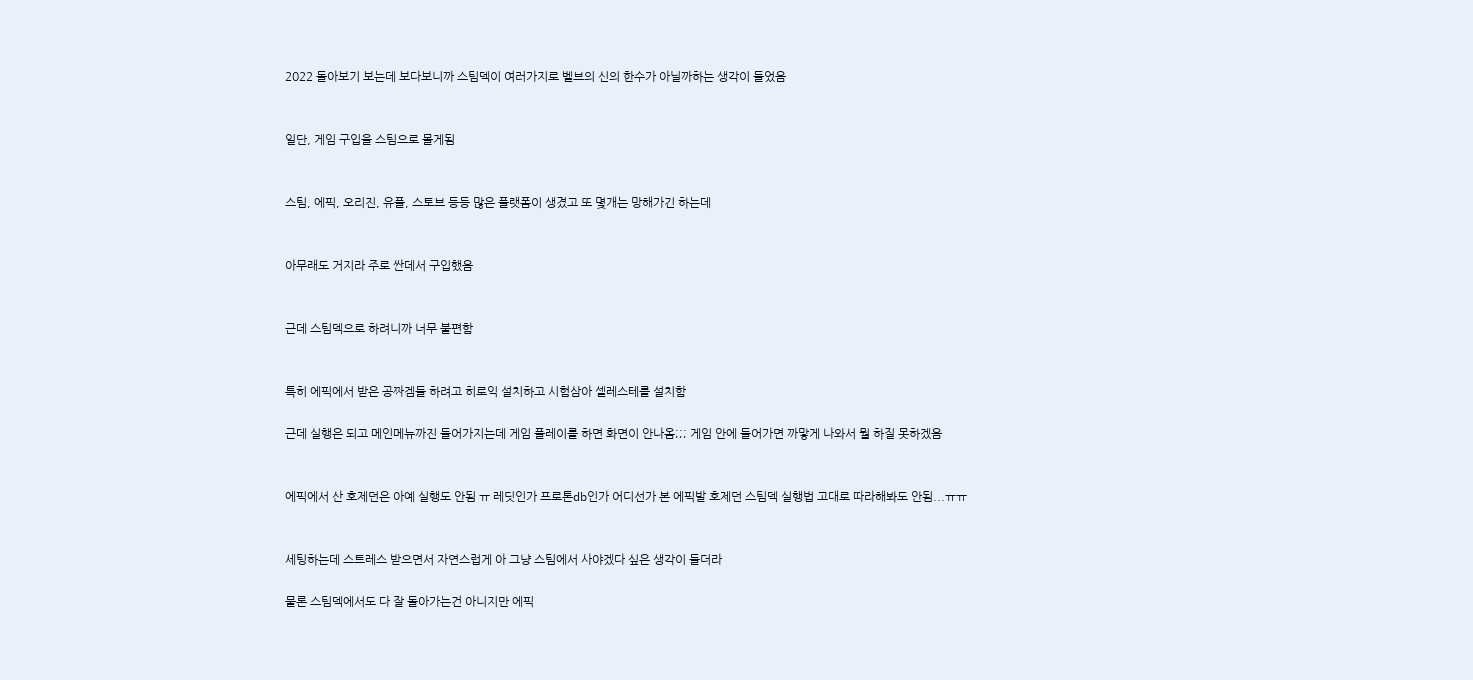2022 돌아보기 보는데 보다보니까 스팀덱이 여러가지로 벨브의 신의 한수가 아닐까하는 생각이 들었음


일단, 게임 구입을 스팀으로 몰게됨


스팀, 에픽, 오리진, 유플, 스토브 등등 많은 플랫폼이 생겼고 또 몇개는 망해가긴 하는데


아무래도 거지라 주로 싼데서 구입했음


근데 스팀덱으로 하려니까 너무 불편함


특히 에픽에서 받은 공짜겜들 하려고 히로익 설치하고 시험삼아 셀레스테를 설치함

근데 실행은 되고 메인메뉴까진 들어가지는데 게임 플레이를 하면 화면이 안나옴;;; 게임 안에 들어가면 까맣게 나와서 뭘 하질 못하겠음


에픽에서 산 호제던은 아예 실행도 안됨 ㅠ 레딧인가 프로톤db인가 어디선가 본 에픽발 호제던 스팀덱 실행법 고대로 따라해봐도 안됨...ㅠㅠ


세팅하는데 스트레스 받으면서 자연스럽게 아 그냥 스팀에서 사야겠다 싶은 생각이 들더라

물론 스팀덱에서도 다 잘 돌아가는건 아니지만 에픽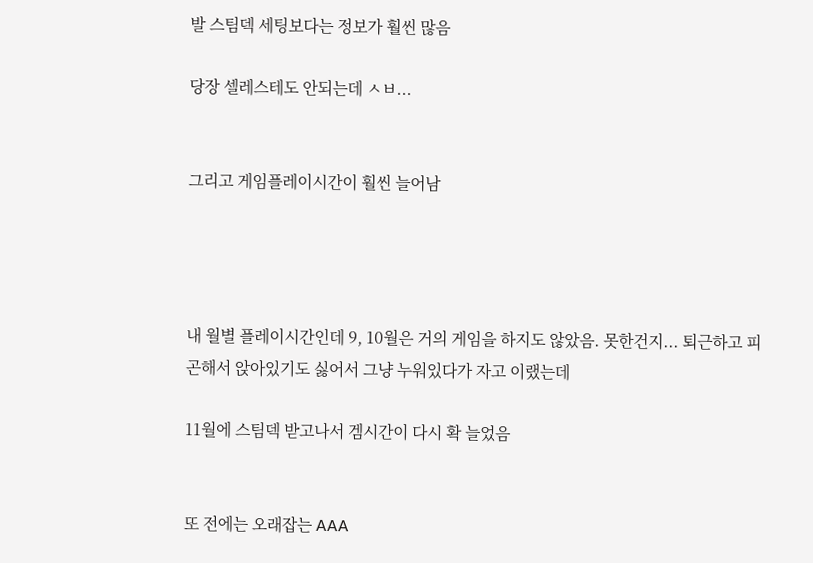발 스팀덱 세팅보다는 정보가 훨씬 많음

당장 셀레스테도 안되는데 ㅅㅂ...


그리고 게임플레이시간이 훨씬 늘어남




내 월별 플레이시간인데 9, 10월은 거의 게임을 하지도 않았음. 못한건지... 퇴근하고 피곤해서 앉아있기도 싫어서 그냥 누워있다가 자고 이랬는데

11월에 스팀덱 받고나서 겜시간이 다시 확 늘었음


또 전에는 오래잡는 AAA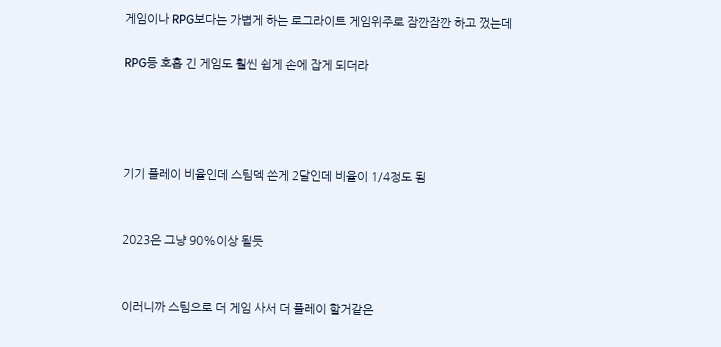게임이나 RPG보다는 가볍게 하는 로그라이트 게임위주로 잠깐잠깐 하고 껐는데

RPG등 호흡 긴 게임도 훨씬 쉽게 손에 잡게 되더라




기기 플레이 비율인데 스팀덱 쓴게 2달인데 비율이 1/4정도 됨


2023은 그냥 90%이상 될듯


이러니까 스팀으로 더 게임 사서 더 플레이 할거같은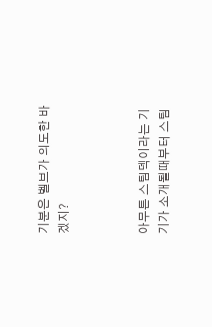기분은 벨브가 의도한 바겠지?



아무튼 스팀덱이라는 기기가 소개될때부터 스팀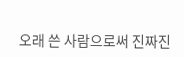오래 쓴 사람으로써 진짜진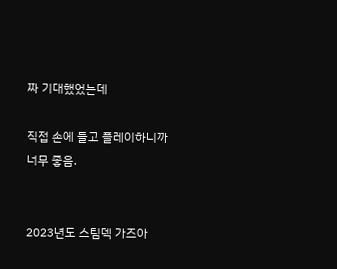짜 기대했었는데

직접 손에 들고 플레이하니까 너무 좋음.


2023년도 스팀덱 가즈아